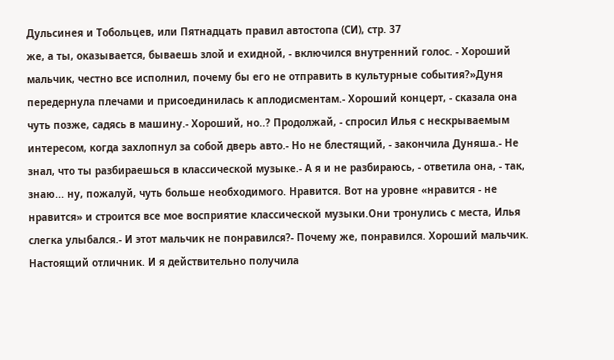Дульсинея и Тобольцев, или Пятнадцать правил автостопа (СИ), стр. 37
же, а ты, оказывается, бываешь злой и ехидной, - включился внутренний голос. - Хороший мальчик, честно все исполнил, почему бы его не отправить в культурные события?»Дуня передернула плечами и присоединилась к аплодисментам.- Хороший концерт, - сказала она чуть позже, садясь в машину.- Хороший, но..? Продолжай, - спросил Илья с нескрываемым интересом, когда захлопнул за собой дверь авто.- Но не блестящий, - закончила Дуняша.- Не знал, что ты разбираешься в классической музыке.- А я и не разбираюсь, - ответила она, - так, знаю... ну, пожалуй, чуть больше необходимого. Нравится. Вот на уровне «нравится - не нравится» и строится все мое восприятие классической музыки.Они тронулись с места, Илья слегка улыбался.- И этот мальчик не понравился?- Почему же, понравился. Хороший мальчик. Настоящий отличник. И я действительно получила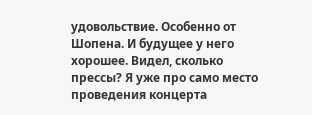удовольствие. Особенно от Шопена. И будущее у него хорошее. Видел, сколько прессы? Я уже про само место проведения концерта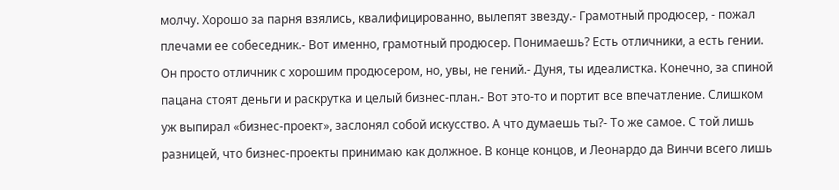молчу. Хорошо за парня взялись, квалифицированно, вылепят звезду.- Грамотный продюсер, - пожал плечами ее собеседник.- Вот именно, грамотный продюсер. Понимаешь? Есть отличники, а есть гении. Он просто отличник с хорошим продюсером, но, увы, не гений.- Дуня, ты идеалистка. Конечно, за спиной пацана стоят деньги и раскрутка и целый бизнес-план.- Вот это-то и портит все впечатление. Слишком уж выпирал «бизнес-проект», заслонял собой искусство. А что думаешь ты?- То же самое. С той лишь разницей, что бизнес-проекты принимаю как должное. В конце концов, и Леонардо да Винчи всего лишь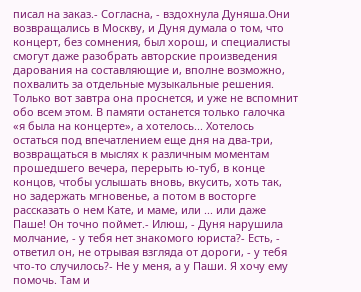писал на заказ.- Согласна, - вздохнула Дуняша.Они возвращались в Москву, и Дуня думала о том, что концерт, без сомнения, был хорош, и специалисты смогут даже разобрать авторские произведения дарования на составляющие и, вполне возможно, похвалить за отдельные музыкальные решения. Только вот завтра она проснется, и уже не вспомнит обо всем этом. В памяти останется только галочка «я была на концерте», а хотелось... Хотелось остаться под впечатлением еще дня на два-три, возвращаться в мыслях к различным моментам прошедшего вечера, перерыть ю-туб, в конце концов, чтобы услышать вновь, вкусить, хоть так, но задержать мгновенье, а потом в восторге рассказать о нем Кате, и маме, или ... или даже Паше! Он точно поймет.- Илюш, - Дуня нарушила молчание, - у тебя нет знакомого юриста?- Есть, - ответил он, не отрывая взгляда от дороги, - у тебя что-то случилось?- Не у меня, а у Паши. Я хочу ему помочь. Там и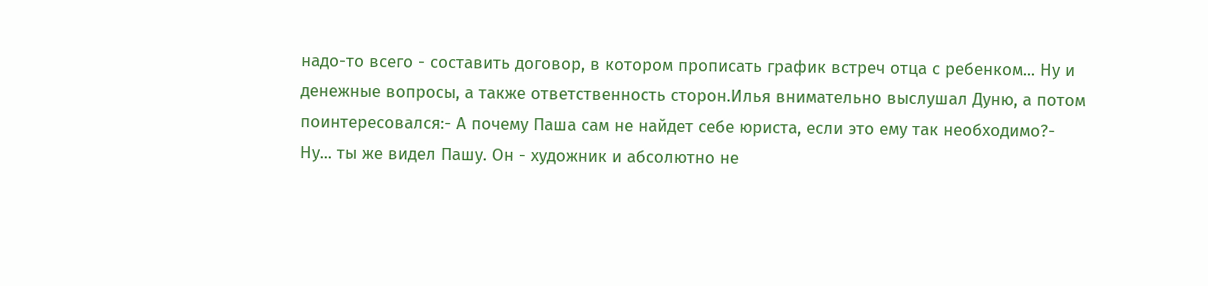надо-то всего - составить договор, в котором прописать график встреч отца с ребенком... Ну и денежные вопросы, а также ответственность сторон.Илья внимательно выслушал Дуню, а потом поинтересовался:- А почему Паша сам не найдет себе юриста, если это ему так необходимо?- Ну... ты же видел Пашу. Он - художник и абсолютно не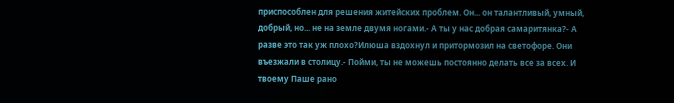приспособлен для решения житейских проблем. Он... он талантливый, умный, добрый, но... не на земле двумя ногами.- А ты у нас добрая самаритянка?- А разве это так уж плохо?Илюша вздохнул и притормозил на светофоре. Они въезжали в столицу.- Пойми, ты не можешь постоянно делать все за всех. И твоему Паше рано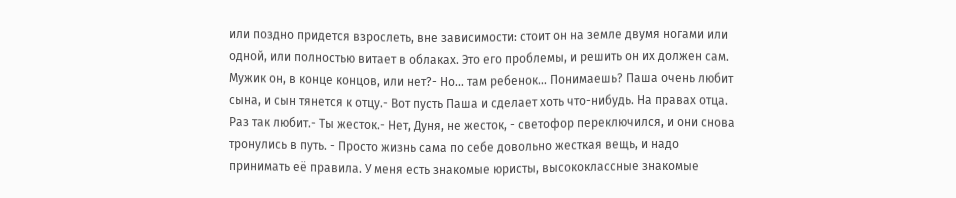или поздно придется взрослеть, вне зависимости: стоит он на земле двумя ногами или одной, или полностью витает в облаках. Это его проблемы, и решить он их должен сам. Мужик он, в конце концов, или нет?- Но... там ребенок... Понимаешь? Паша очень любит сына, и сын тянется к отцу.- Вот пусть Паша и сделает хоть что-нибудь. На правах отца. Раз так любит.- Ты жесток.- Нет, Дуня, не жесток, - светофор переключился, и они снова тронулись в путь. - Просто жизнь сама по себе довольно жесткая вещь, и надо принимать её правила. У меня есть знакомые юристы, высококлассные знакомые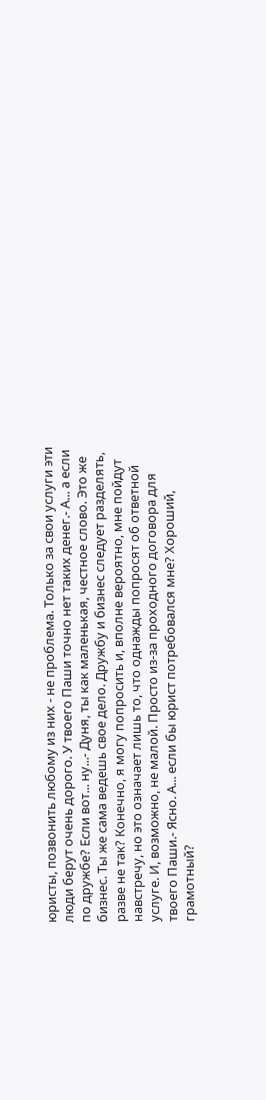юристы, позвонить любому из них - не проблема. Только за свои услуги эти люди берут очень дорого. У твоего Паши точно нет таких денег.- А... а если по дружбе? Если вот... ну...- Дуня, ты как маленькая, честное слово. Это же бизнес. Ты же сама ведешь свое дело. Дружбу и бизнес следует разделять, разве не так? Конечно, я могу попросить и, вполне вероятно, мне пойдут навстречу, но это означает лишь то, что однажды попросят об ответной услуге. И, возможно, не малой. Просто из-за проходного договора для твоего Паши.- Ясно. А... если бы юрист потребовался мне? Хороший, грамотный?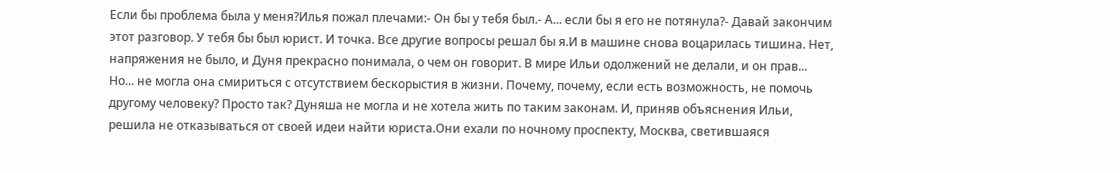Если бы проблема была у меня?Илья пожал плечами:- Он бы у тебя был.- А... если бы я его не потянула?- Давай закончим этот разговор. У тебя бы был юрист. И точка. Все другие вопросы решал бы я.И в машине снова воцарилась тишина. Нет, напряжения не было, и Дуня прекрасно понимала, о чем он говорит. В мире Ильи одолжений не делали, и он прав... Но... не могла она смириться с отсутствием бескорыстия в жизни. Почему, почему, если есть возможность, не помочь другому человеку? Просто так? Дуняша не могла и не хотела жить по таким законам. И, приняв объяснения Ильи, решила не отказываться от своей идеи найти юриста.Они ехали по ночному проспекту, Москва, светившаяся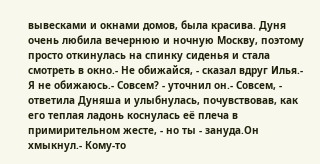вывесками и окнами домов, была красива. Дуня очень любила вечернюю и ночную Москву, поэтому просто откинулась на спинку сиденья и стала смотреть в окно.- Не обижайся, - сказал вдруг Илья.- Я не обижаюсь.- Совсем? - уточнил он.- Совсем, - ответила Дуняша и улыбнулась, почувствовав, как его теплая ладонь коснулась её плеча в примирительном жесте, - но ты - зануда.Он хмыкнул.- Кому-то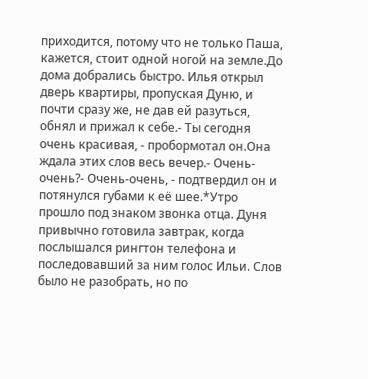приходится, потому что не только Паша, кажется, стоит одной ногой на земле.До дома добрались быстро. Илья открыл дверь квартиры, пропуская Дуню, и почти сразу же, не дав ей разуться, обнял и прижал к себе.- Ты сегодня очень красивая, - пробормотал он.Она ждала этих слов весь вечер.- Очень-очень?- Очень-очень, - подтвердил он и потянулся губами к её шее.*Утро прошло под знаком звонка отца. Дуня привычно готовила завтрак, когда послышался рингтон телефона и последовавший за ним голос Ильи. Слов было не разобрать, но по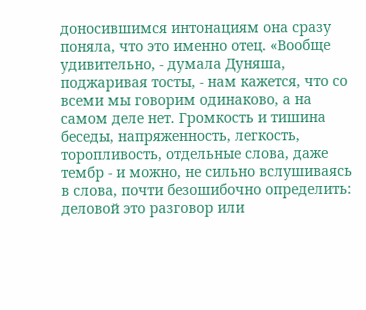доносившимся интонациям она сразу поняла, что это именно отец. «Вообще удивительно, - думала Дуняша, поджаривая тосты, - нам кажется, что со всеми мы говорим одинаково, а на самом деле нет. Громкость и тишина беседы, напряженность, легкость, торопливость, отдельные слова, даже тембр - и можно, не сильно вслушиваясь в слова, почти безошибочно определить: деловой это разговор или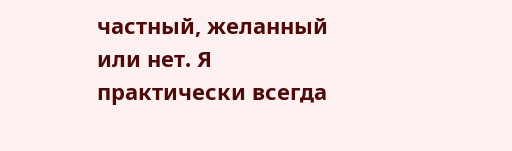частный, желанный или нет. Я практически всегда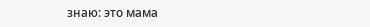знаю: это мама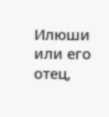Илюши или его отец,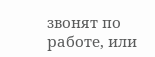звонят по работе, или